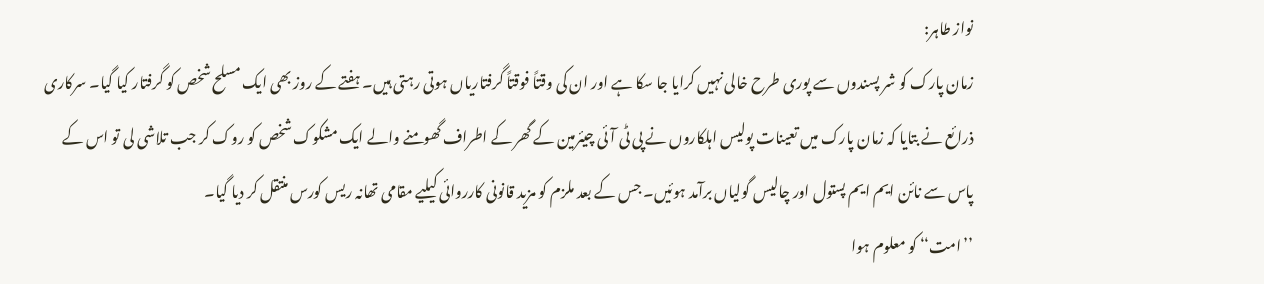نواز طاہر:
زمان پارک کو شر پسندوں سے پوری طرح خالی نہیں کرایا جا سکا ہے اور ان کی وقتاً فوقتاً گرفتاریاں ہوتی رہتی ہیں۔ ہفتے کے روز بھی ایک مسلح شخص کو گرفتار کیا گیا۔ سرکاری ذرائع نے بتایا کہ زمان پارک میں تعینات پولیس اہلکاروں نے پی ٹی آئی چیئرمین کے گھر کے اطراف گھومنے والے ایک مشکوک شخص کو روک کر جب تلاشی لی تو اس کے پاس سے نائن ایم ایم پستول اور چالیس گولیاں برآمد ہوئیں۔ جس کے بعد ملزم کو مزید قانونی کارروائی کیلیے مقامی تھانہ ریس کورس منتقل کر دیا گیا۔
’’امت‘‘ کو معلوم ہوا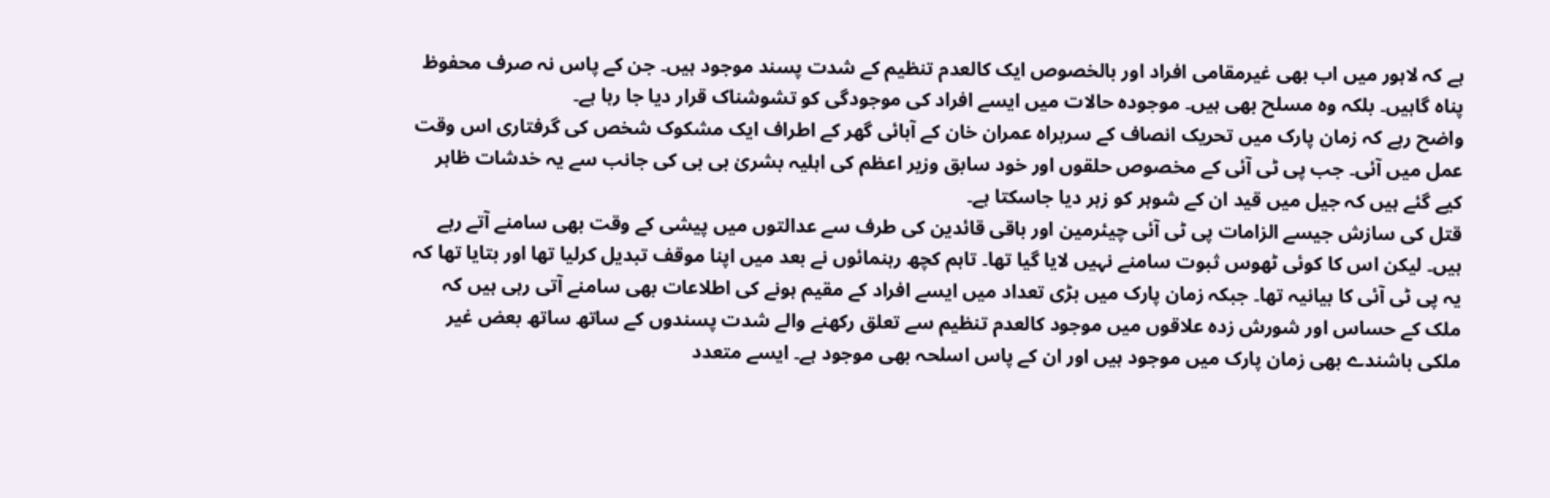ہے کہ لاہور میں اب بھی غیرمقامی افراد اور بالخصوص ایک کالعدم تنظیم کے شدت پسند موجود ہیں۔ جن کے پاس نہ صرف محفوظ پناہ گاہیں۔ بلکہ وہ مسلح بھی ہیں۔ موجودہ حالات میں ایسے افراد کی موجودگی کو تشوشناک قرار دیا جا رہا ہے۔
واضح رہے کہ زمان پارک میں تحریک انصاف کے سربراہ عمران خان کے آبائی گھر کے اطراف ایک مشکوک شخص کی گرفتاری اس وقت عمل میں آئی۔ جب پی ٹی آئی کے مخصوص حلقوں اور خود سابق وزیر اعظم کی اہلیہ بشریٰ بی بی کی جانب سے یہ خدشات ظاہر کیے گئے ہیں کہ جیل میں قید ان کے شوہر کو زہر دیا جاسکتا ہے۔
قتل کی سازش جیسے الزامات پی ٹی آئی چیئرمین اور باقی قائدین کی طرف سے عدالتوں میں پیشی کے وقت بھی سامنے آتے رہے ہیں۔ لیکن اس کا کوئی ٹھوس ثبوت سامنے نہیں لایا گیا تھا۔ تاہم کچھ رہنمائوں نے بعد میں اپنا موقف تبدیل کرلیا تھا اور بتایا تھا کہ یہ پی ٹی آئی کا بیانیہ تھا۔ جبکہ زمان پارک میں بڑی تعداد میں ایسے افراد کے مقیم ہونے کی اطلاعات بھی سامنے آتی رہی ہیں کہ ملک کے حساس اور شورش زدہ علاقوں میں موجود کالعدم تنظیم سے تعلق رکھنے والے شدت پسندوں کے ساتھ ساتھ بعض غیر ملکی باشندے بھی زمان پارک میں موجود ہیں اور ان کے پاس اسلحہ بھی موجود ہے۔ ایسے متعدد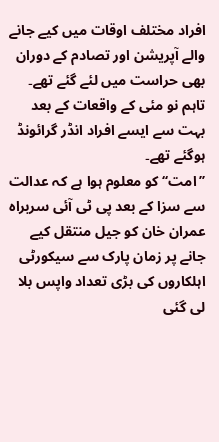افراد مختلف اوقات میں کیے جانے والے آپریشن اور تصادم کے دوران بھی حراست میں لئے گئے تھے۔ تاہم نو مئی کے واقعات کے بعد بہت سے ایسے افراد انڈر گرائونڈ ہوگئے تھے۔
’’امت‘‘ کو معلوم ہوا ہے کہ عدالت سے سزا کے بعد پی ٹی آئی سربراہ عمران خان کو جیل منتقل کیے جانے پر زمان پارک سے سیکورٹی اہلکاروں کی بڑی تعداد واپس بلا لی گئی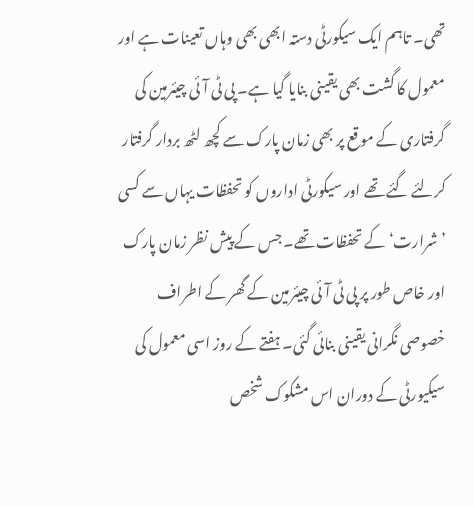تھی۔ تاہم ایک سیکورٹی دستہ ابھی بھی وہاں تعینات ہے اور معمول کا گشت بھی یقینی بنایا گیا ہے۔ پی ٹی آئی چیئرمین کی گرفتاری کے موقع پر بھی زمان پارک سے کچھ لٹھ بردار گرفتار کرلئے گئے تھے اور سیکورٹی اداروں کو تحفظات یہاں سے کسی ’شرارت‘ کے تحفظات تھے۔ جس کے پیش نظر زمان پارک اور خاص طور پر پی ٹی آئی چیئرمین کے گھر کے اطراف خصوصی نگرانی یقینی بنائی گئی۔ ہفتے کے روز اسی معمول کی سیکیورٹی کے دوران اس مشکوک شخص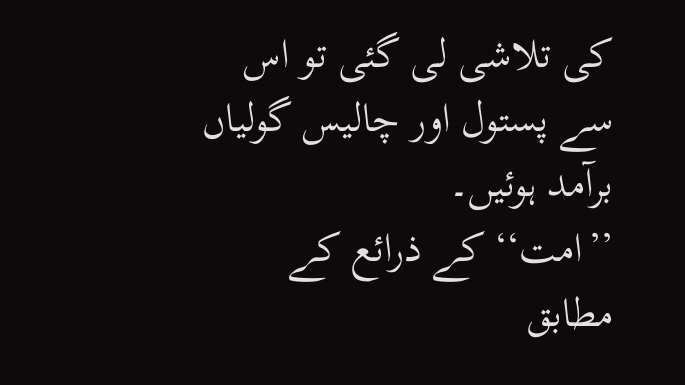کی تلاشی لی گئی تو اس سے پستول اور چالیس گولیاں برآمد ہوئیں۔
’’امت‘‘ کے ذرائع کے مطابق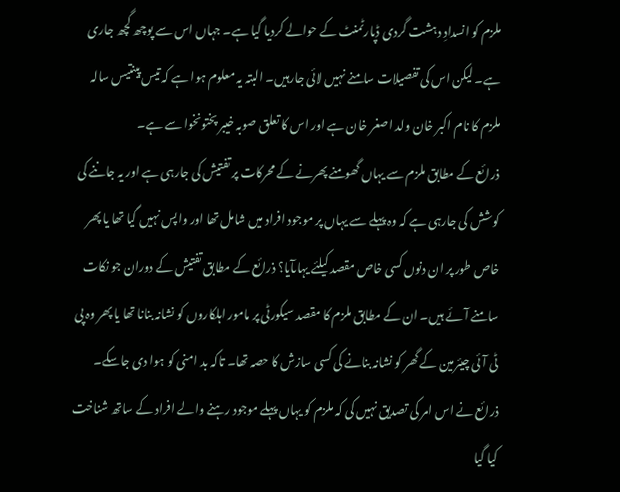ملزم کو انسدادِ دہشت گردی ڈپارٹمنٹ کے حوالے کردیا گیا ہے۔ جہاں اس سے پوچھ گچھ جاری ہے۔ لیکن اس کی تفصیلات سامنے نہیں لائی جارہیں۔ البتہ یہ معلوم ہوا ہے کہ تیس پینتیس سالہ ملزم کا نام اکبر خان ولد اصغر خان ہے اور اس کا تعلق صوبہ خیبر پختونخوا سے ہے۔
ذرائع کے مطابق ملزم سے یہاں گھومنے پھرنے کے محرکات پر تفتیش کی جارہی ہے اور یہ جاننے کی کوشش کی جارہی ہے کہ وہ پہلے سے یہاں پر موجود افراد میں شامل تھا اور واپس نہیں گیا تھا یا پھر خاص طور پر ان دنوں کسی خاص مقصد کیلئے یہاںآیا؟ ذرائع کے مطابق تفتیش کے دوران جو نکات سامنے آئے ہیں۔ ان کے مطابق ملزم کا مقصد سیکورٹی پر مامور اہلکاروں کو نشانہ بنانا تھا یا پھر وہ پی ٹی آئی چیئرمین کے گھر کو نشانہ بنانے کی کسی سازش کا حصہ تھا۔ تاکہ بد امنی کو ہوا دی جاسکے۔
ذرائع نے اس امر کی تصدیق نہیں کی کہ ملزم کو یہاں پہلے موجود رہنے والے افراد کے ساتھ شناخت کیا گیا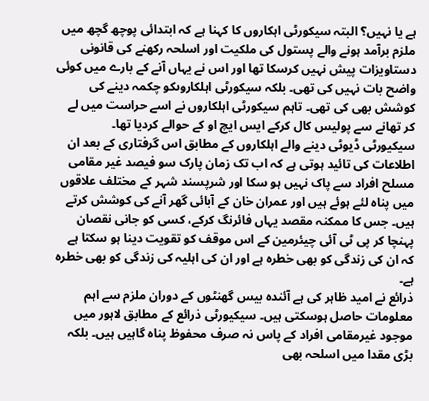ہے یا نہیں؟ البتہ سیکورٹی اہکاروں کا کہنا ہے کہ ابتدائی پوچھ گچھ میں ملزم برآمد ہونے والے پستول کی ملکیت اور اسلحہ رکھنے کی قانونی دستاویزات پیش نہیں کرسکا تھا اور اس نے یہاں آنے کے بارے میں کوئی واضح بات نہیں کی تھی۔ بلکہ سیکورٹی اہلکاروںکو چکمہ دینے کی کوشش بھی کی تھی۔ تاہم سیکورٹی اہلکاروں نے اسے حراست میں لے کر تھانے سے پولیس کال کرکے ایس ایچ او کے حوالے کردیا تھا۔
سیکیورٹی ڈیوٹی دینے والے اہلکاروں کے مطابق اس گرفتاری کے بعد ان اطلاعات کی تائید ہوتی ہے کہ اب تک زمان پارک سو فیصد غیر مقامی مسلح افراد سے پاک نہیں ہو سکا اور شرپسند شہر کے مختلف علاقوں میں پناہ لئے ہوئے ہیں اور عمران خان کے آبائی گھر آنے کی کوشش کرتے ہیں۔ جس کا ممکنہ مقصد یہاں فائرنگ کرکے، کسی کو جانی نقصان پہنچا کر پی ٹی آئی چیئرمین کے اس موقف کو تقویت دینا ہو سکتا ہے کہ ان کی زندگی کو بھی خطرہ ہے اور ان کی اہلیہ کی زندگی کو بھی خطرہ ہے۔
ذرائع نے امید ظاہر کی ہے آئندہ بیس گھنٹوں کے دوران ملزم سے اہم معلومات حاصل ہوسکتی ہیں۔ سیکیورٹی ذرائع کے مطابق لاہور میں موجود غیرمقامی افراد کے پاس نہ صرف محفوظ پناہ گاہیں ہیں۔ بلکہ بڑی مقدا میں اسلحہ بھی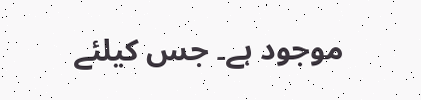موجود ہے۔ جس کیلئے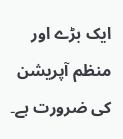ایک بڑے اور منظم آپریشن کی ضرورت ہے۔